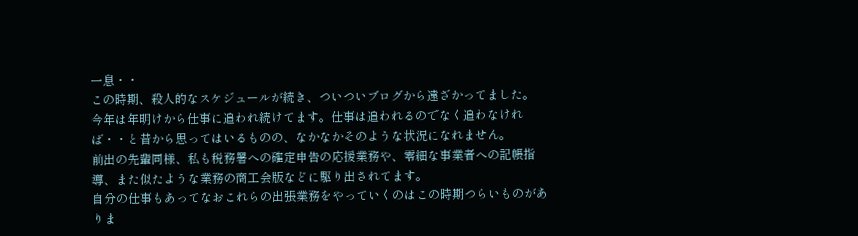一息・・
この時期、殺人的なスケジュールが続き、ついついブログから遠ざかってました。
今年は年明けから仕事に追われ続けてます。仕事は追われるのでなく追わなければ・・と昔から思ってはいるものの、なかなかそのような状況になれません。
前出の先輩同様、私も税務署への確定申告の応援業務や、零細な事業者への記帳指導、また似たような業務の商工会版などに駆り出されてます。
自分の仕事もあってなおこれらの出張業務をやっていくのはこの時期つらいものがありま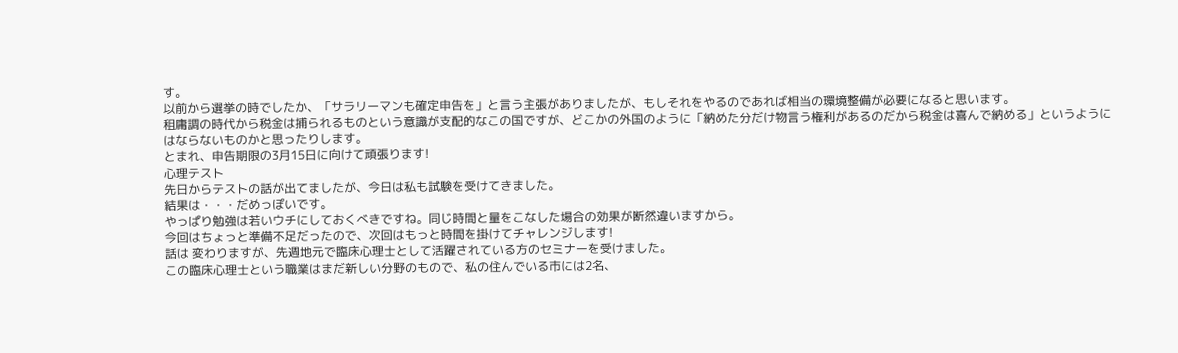す。
以前から選挙の時でしたか、「サラリーマンも確定申告を」と言う主張がありましたが、もしそれをやるのであれば相当の環境整備が必要になると思います。
租庸調の時代から税金は捕られるものという意識が支配的なこの国ですが、どこかの外国のように「納めた分だけ物言う権利があるのだから税金は喜んで納める」というようにはならないものかと思ったりします。
とまれ、申告期限の3月15日に向けて頑張ります!
心理テスト
先日からテストの話が出てましたが、今日は私も試験を受けてきました。
結果は・・・だめっぽいです。
やっぱり勉強は若いウチにしておくべきですね。同じ時間と量をこなした場合の効果が断然違いますから。
今回はちょっと準備不足だったので、次回はもっと時間を掛けてチャレンジします!
話は 変わりますが、先週地元で臨床心理士として活躍されている方のセミナーを受けました。
この臨床心理士という職業はまだ新しい分野のもので、私の住んでいる市には2名、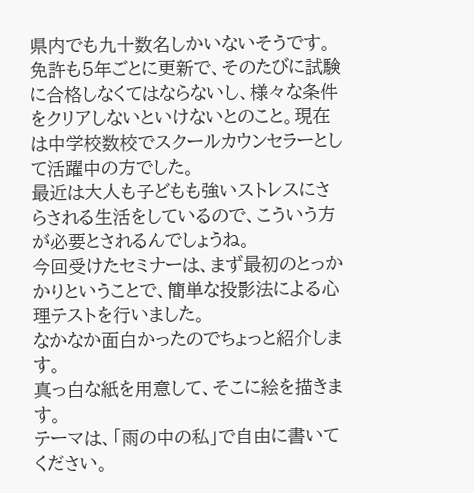県内でも九十数名しかいないそうです。
免許も5年ごとに更新で、そのたびに試験に合格しなくてはならないし、様々な条件をクリアしないといけないとのこと。現在は中学校数校でスクールカウンセラーとして活躍中の方でした。
最近は大人も子どもも強いストレスにさらされる生活をしているので、こういう方が必要とされるんでしょうね。
今回受けたセミナーは、まず最初のとっかかりということで、簡単な投影法による心理テストを行いました。
なかなか面白かったのでちょっと紹介します。
真っ白な紙を用意して、そこに絵を描きます。
テーマは、「雨の中の私」で自由に書いてください。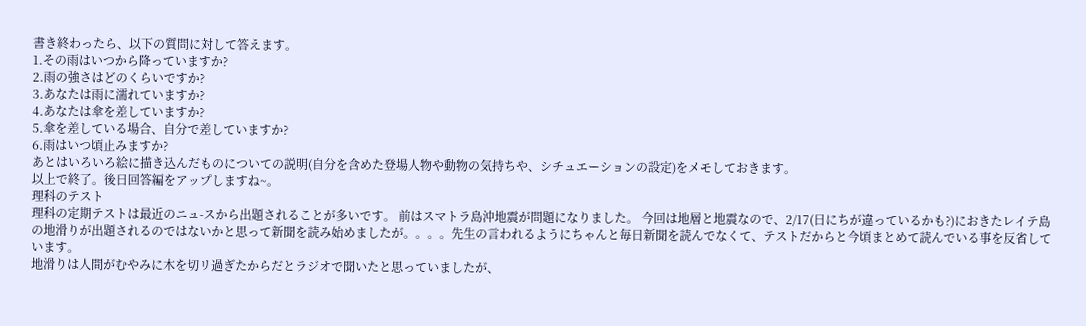書き終わったら、以下の質問に対して答えます。
1.その雨はいつから降っていますか?
2.雨の強さはどのくらいですか?
3.あなたは雨に濡れていますか?
4.あなたは傘を差していますか?
5.傘を差している場合、自分で差していますか?
6.雨はいつ頃止みますか?
あとはいろいろ絵に描き込んだものについての説明(自分を含めた登場人物や動物の気持ちや、シチュエーションの設定)をメモしておきます。
以上で終了。後日回答編をアップしますね~。
理科のテスト
理科の定期テストは最近のニュ-スから出題されることが多いです。 前はスマトラ島沖地震が問題になりました。 今回は地層と地震なので、2/17(日にちが違っているかも?)におきたレイテ島の地滑りが出題されるのではないかと思って新聞を読み始めましたが。。。。先生の言われるようにちゃんと毎日新聞を読んでなくて、テストだからと今頃まとめて読んでいる事を反省しています。
地滑りは人間がむやみに木を切リ過ぎたからだとラジオで聞いたと思っていましたが、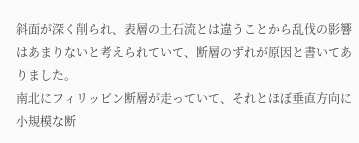斜面が深く削られ、表層の土石流とは違うことから乱伐の影響はあまりないと考えられていて、断層のずれが原因と書いてありました。
南北にフィリッピン断層が走っていて、それとほぼ垂直方向に小規模な断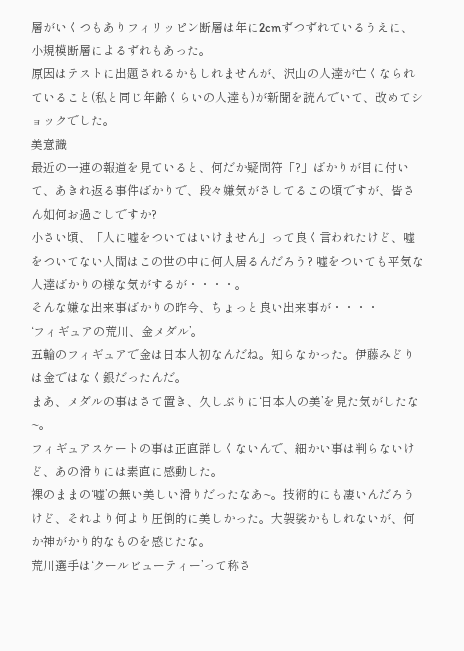層がいくつもありフィリッピン断層は年に2cmずつずれているうえに、小規模断層によるずれもあった。
原因はテストに出題されるかもしれませんが、沢山の人達が亡くなられていること(私と同じ年齢くらいの人達も)が新聞を読んでいて、改めてショックでした。
美意識
最近の一連の報道を見ていると、何だか疑問符「?」ばかりが目に付いて、あきれ返る事件ばかりで、段々嫌気がさしてるこの頃ですが、皆さん如何お過ごしですか?
小さい頃、「人に嘘をついてはいけません」って良く言われたけど、嘘をついてない人間はこの世の中に何人居るんだろう? 嘘をついても平気な人達ばかりの様な気がするが・・・・。
そんな嫌な出来事ばかりの昨今、ちょっと良い出来事が・・・・
‘フィギュアの荒川、金メダル’。
五輪のフィギュアで金は日本人初なんだね。知らなかった。伊藤みどりは金ではなく銀だったんだ。
まあ、メダルの事はさて置き、久しぶりに‘日本人の美’を見た気がしたな~。
フィギュアスケートの事は正直詳しくないんで、細かい事は判らないけど、あの滑りには素直に感動した。
裸のままの‘嘘’の無い美しい滑りだったなあ~。技術的にも凄いんだろうけど、それより何より圧倒的に美しかった。大袈裟かもしれないが、何か神がかり的なものを感じたな。
荒川選手は‘クールビューティー’って称さ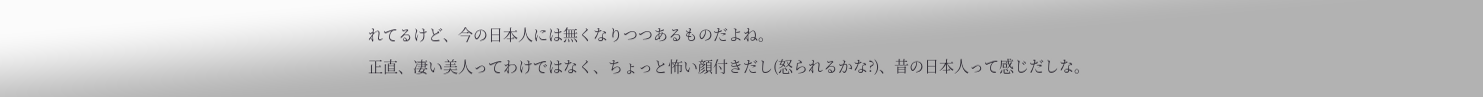れてるけど、今の日本人には無くなりつつあるものだよね。
正直、凄い美人ってわけではなく、ちょっと怖い顔付きだし(怒られるかな?)、昔の日本人って感じだしな。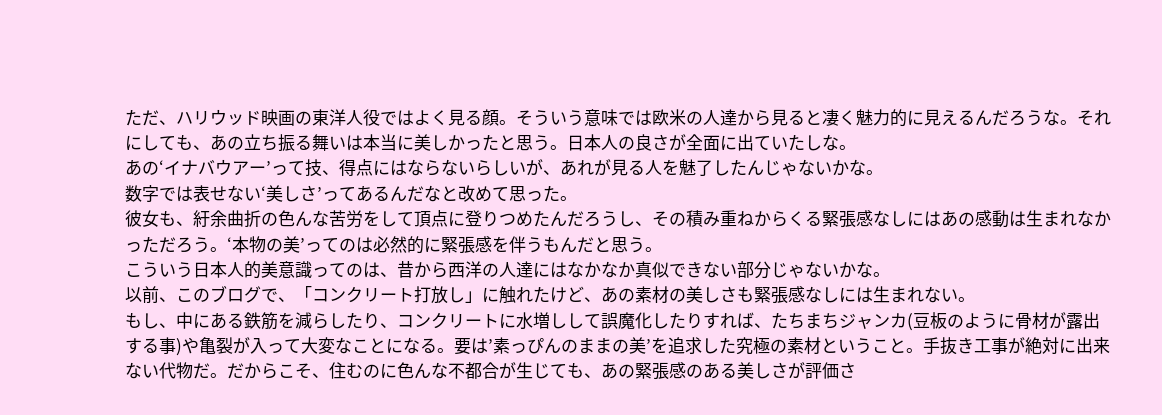ただ、ハリウッド映画の東洋人役ではよく見る顔。そういう意味では欧米の人達から見ると凄く魅力的に見えるんだろうな。それにしても、あの立ち振る舞いは本当に美しかったと思う。日本人の良さが全面に出ていたしな。
あの‘イナバウアー’って技、得点にはならないらしいが、あれが見る人を魅了したんじゃないかな。
数字では表せない‘美しさ’ってあるんだなと改めて思った。
彼女も、紆余曲折の色んな苦労をして頂点に登りつめたんだろうし、その積み重ねからくる緊張感なしにはあの感動は生まれなかっただろう。‘本物の美’ってのは必然的に緊張感を伴うもんだと思う。
こういう日本人的美意識ってのは、昔から西洋の人達にはなかなか真似できない部分じゃないかな。
以前、このブログで、「コンクリート打放し」に触れたけど、あの素材の美しさも緊張感なしには生まれない。
もし、中にある鉄筋を減らしたり、コンクリートに水増しして誤魔化したりすれば、たちまちジャンカ(豆板のように骨材が露出する事)や亀裂が入って大変なことになる。要は’素っぴんのままの美’を追求した究極の素材ということ。手抜き工事が絶対に出来ない代物だ。だからこそ、住むのに色んな不都合が生じても、あの緊張感のある美しさが評価さ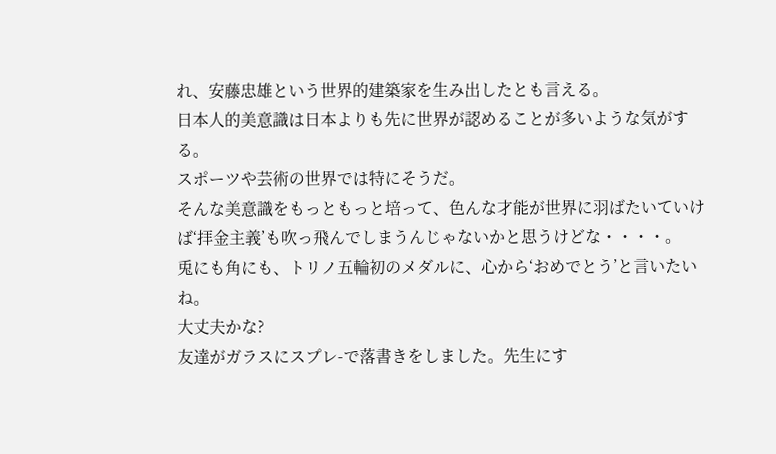れ、安藤忠雄という世界的建築家を生み出したとも言える。
日本人的美意識は日本よりも先に世界が認めることが多いような気がする。
スポーツや芸術の世界では特にそうだ。
そんな美意識をもっともっと培って、色んな才能が世界に羽ばたいていけば‘拝金主義’も吹っ飛んでしまうんじゃないかと思うけどな・・・・。
兎にも角にも、トリノ五輪初のメダルに、心から‘おめでとう’と言いたいね。
大丈夫かな?
友達がガラスにスプレ-で落書きをしました。先生にす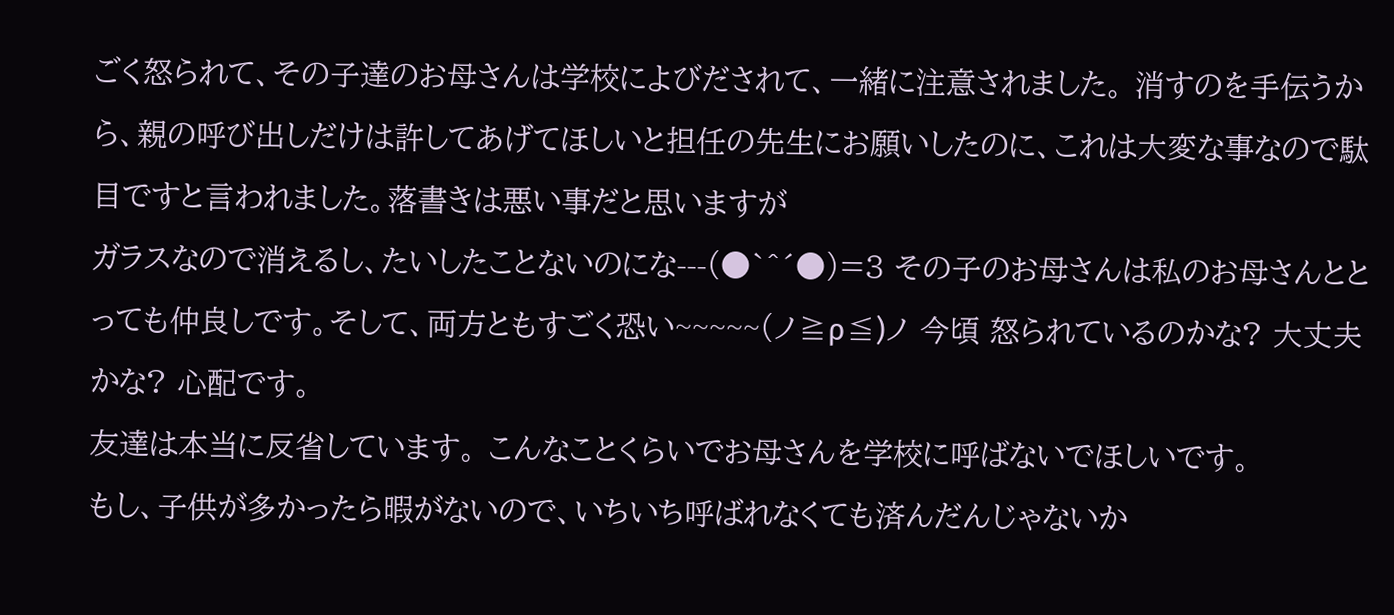ごく怒られて、その子達のお母さんは学校によびだされて、一緒に注意されました。 消すのを手伝うから、親の呼び出しだけは許してあげてほしいと担任の先生にお願いしたのに、これは大変な事なので駄目ですと言われました。落書きは悪い事だと思いますが
ガラスなので消えるし、たいしたことないのにな---(●`^´●)=3 その子のお母さんは私のお母さんととっても仲良しです。そして、両方ともすごく恐い~~~~~(ノ≧ρ≦)ノ 今頃 怒られているのかな? 大丈夫かな? 心配です。
友達は本当に反省しています。 こんなことくらいでお母さんを学校に呼ばないでほしいです。
もし、子供が多かったら暇がないので、いちいち呼ばれなくても済んだんじゃないか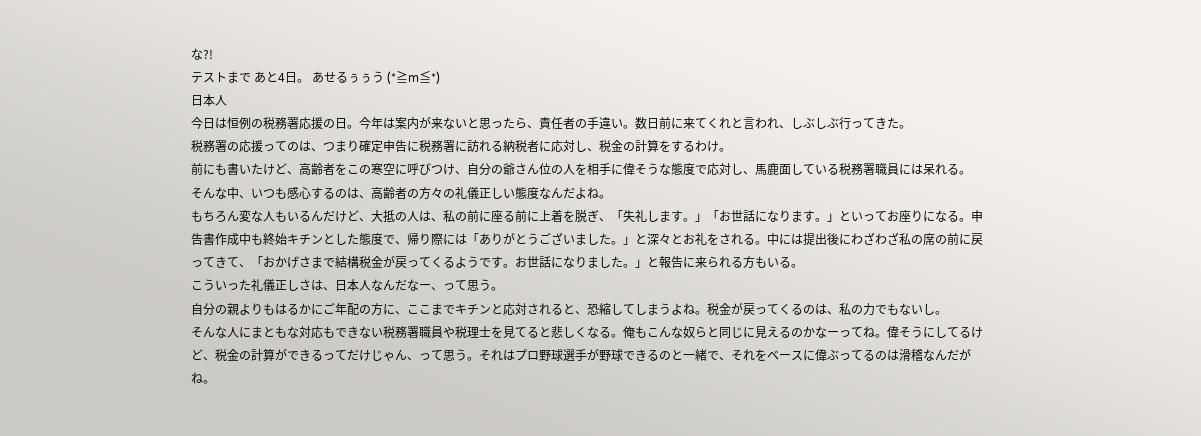な?!
テストまで あと4日。 あせるぅぅう (*≧m≦*)
日本人
今日は恒例の税務署応援の日。今年は案内が来ないと思ったら、責任者の手違い。数日前に来てくれと言われ、しぶしぶ行ってきた。
税務署の応援ってのは、つまり確定申告に税務署に訪れる納税者に応対し、税金の計算をするわけ。
前にも書いたけど、高齢者をこの寒空に呼びつけ、自分の爺さん位の人を相手に偉そうな態度で応対し、馬鹿面している税務署職員には呆れる。
そんな中、いつも感心するのは、高齢者の方々の礼儀正しい態度なんだよね。
もちろん変な人もいるんだけど、大抵の人は、私の前に座る前に上着を脱ぎ、「失礼します。」「お世話になります。」といってお座りになる。申告書作成中も終始キチンとした態度で、帰り際には「ありがとうございました。」と深々とお礼をされる。中には提出後にわざわざ私の席の前に戻ってきて、「おかげさまで結構税金が戻ってくるようです。お世話になりました。」と報告に来られる方もいる。
こういった礼儀正しさは、日本人なんだなー、って思う。
自分の親よりもはるかにご年配の方に、ここまでキチンと応対されると、恐縮してしまうよね。税金が戻ってくるのは、私の力でもないし。
そんな人にまともな対応もできない税務署職員や税理士を見てると悲しくなる。俺もこんな奴らと同じに見えるのかなーってね。偉そうにしてるけど、税金の計算ができるってだけじゃん、って思う。それはプロ野球選手が野球できるのと一緒で、それをベースに偉ぶってるのは滑稽なんだがね。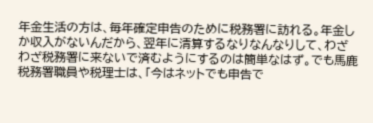年金生活の方は、毎年確定申告のために税務署に訪れる。年金しか収入がないんだから、翌年に清算するなりなんなりして、わざわざ税務署に来ないで済むようにするのは簡単なはず。でも馬鹿税務署職員や税理士は、「今はネットでも申告で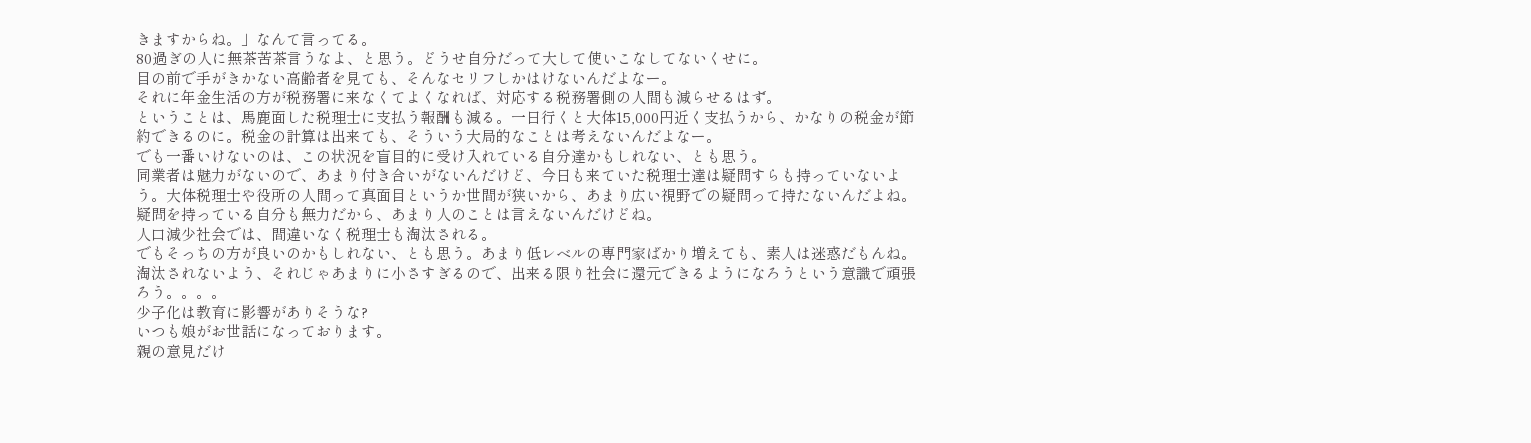きますからね。」なんて言ってる。
80過ぎの人に無茶苦茶言うなよ、と思う。どうせ自分だって大して使いこなしてないくせに。
目の前で手がきかない高齢者を見ても、そんなセリフしかはけないんだよなー。
それに年金生活の方が税務署に来なくてよくなれば、対応する税務署側の人間も減らせるはず。
ということは、馬鹿面した税理士に支払う報酬も減る。一日行くと大体15,000円近く支払うから、かなりの税金が節約できるのに。税金の計算は出来ても、そういう大局的なことは考えないんだよなー。
でも一番いけないのは、この状況を盲目的に受け入れている自分達かもしれない、とも思う。
同業者は魅力がないので、あまり付き合いがないんだけど、今日も来ていた税理士達は疑問すらも持っていないよう。大体税理士や役所の人間って真面目というか世間が狭いから、あまり広い視野での疑問って持たないんだよね。
疑問を持っている自分も無力だから、あまり人のことは言えないんだけどね。
人口減少社会では、間違いなく税理士も淘汰される。
でもそっちの方が良いのかもしれない、とも思う。あまり低レベルの専門家ばかり増えても、素人は迷惑だもんね。淘汰されないよう、それじゃあまりに小さすぎるので、出来る限り社会に還元できるようになろうという意識で頑張ろう。。。。
少子化は教育に影響がありそうな?
いつも娘がお世話になっております。
親の意見だけ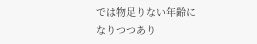では物足りない年齢になりつつあり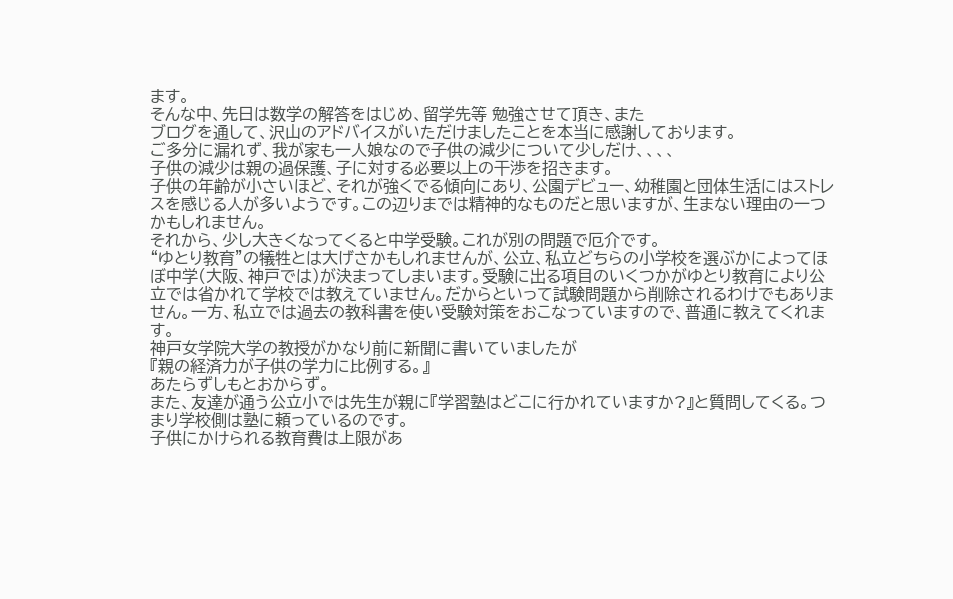ます。
そんな中、先日は数学の解答をはじめ、留学先等 勉強させて頂き、また
ブログを通して、沢山のアドバイスがいただけましたことを本当に感謝しております。
ご多分に漏れず、我が家も一人娘なので子供の減少について少しだけ、、、、
子供の減少は親の過保護、子に対する必要以上の干渉を招きます。
子供の年齢が小さいほど、それが強くでる傾向にあり、公園デビュー、幼稚園と団体生活にはストレスを感じる人が多いようです。この辺りまでは精神的なものだと思いますが、生まない理由の一つかもしれません。
それから、少し大きくなってくると中学受験。これが別の問題で厄介です。
“ゆとり教育”の犠牲とは大げさかもしれませんが、公立、私立どちらの小学校を選ぶかによってほぼ中学(大阪、神戸では)が決まってしまいます。受験に出る項目のいくつかがゆとり教育により公立では省かれて学校では教えていません。だからといって試験問題から削除されるわけでもありません。一方、私立では過去の教科書を使い受験対策をおこなっていますので、普通に教えてくれます。
神戸女学院大学の教授がかなり前に新聞に書いていましたが
『親の経済力が子供の学力に比例する。』
あたらずしもとおからず。
また、友達が通う公立小では先生が親に『学習塾はどこに行かれていますか?』と質問してくる。つまり学校側は塾に頼っているのです。
子供にかけられる教育費は上限があ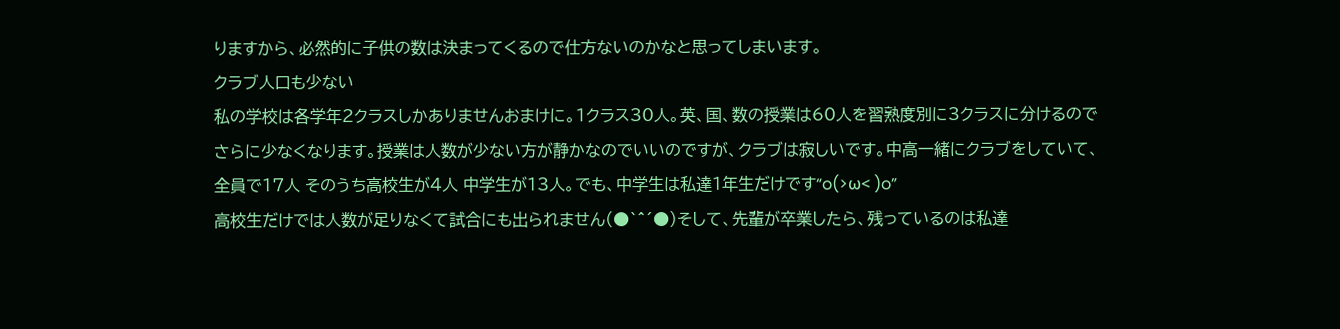りますから、必然的に子供の数は決まってくるので仕方ないのかなと思ってしまいます。
クラブ人口も少ない
私の学校は各学年2クラスしかありませんおまけに。1クラス30人。英、国、数の授業は60人を習熟度別に3クラスに分けるのでさらに少なくなります。授業は人数が少ない方が静かなのでいいのですが、クラブは寂しいです。中高一緒にクラブをしていて、全員で17人 そのうち高校生が4人 中学生が13人。でも、中学生は私達1年生だけです“o(>ω< )o”
高校生だけでは人数が足りなくて試合にも出られません(●`^´●)そして、先輩が卒業したら、残っているのは私達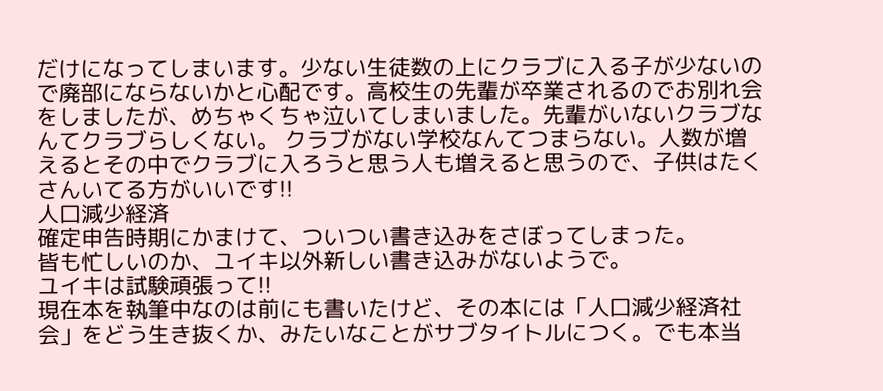だけになってしまいます。少ない生徒数の上にクラブに入る子が少ないので廃部にならないかと心配です。高校生の先輩が卒業されるのでお別れ会をしましたが、めちゃくちゃ泣いてしまいました。先輩がいないクラブなんてクラブらしくない。 クラブがない学校なんてつまらない。人数が増えるとその中でクラブに入ろうと思う人も増えると思うので、子供はたくさんいてる方がいいです!!
人口減少経済
確定申告時期にかまけて、ついつい書き込みをさぼってしまった。
皆も忙しいのか、ユイキ以外新しい書き込みがないようで。
ユイキは試験頑張って!!
現在本を執筆中なのは前にも書いたけど、その本には「人口減少経済社会」をどう生き抜くか、みたいなことがサブタイトルにつく。でも本当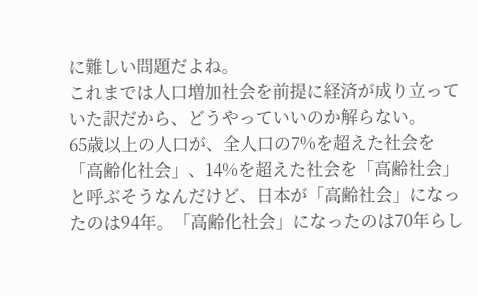に難しい問題だよね。
これまでは人口増加社会を前提に経済が成り立っていた訳だから、どうやっていいのか解らない。
65歳以上の人口が、全人口の7%を超えた社会を「高齢化社会」、14%を超えた社会を「高齢社会」と呼ぶそうなんだけど、日本が「高齢社会」になったのは94年。「高齢化社会」になったのは70年らし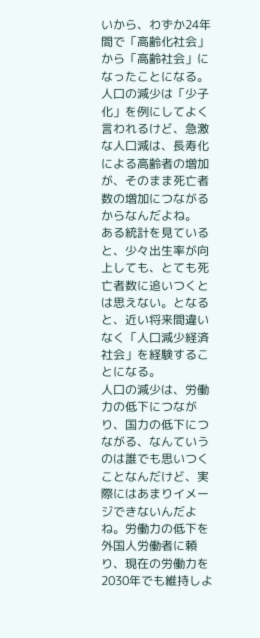いから、わずか24年間で「高齢化社会」から「高齢社会」になったことになる。
人口の減少は「少子化」を例にしてよく言われるけど、急激な人口減は、長寿化による高齢者の増加が、そのまま死亡者数の増加につながるからなんだよね。
ある統計を見ていると、少々出生率が向上しても、とても死亡者数に追いつくとは思えない。となると、近い将来間違いなく「人口減少経済社会」を経験することになる。
人口の減少は、労働力の低下につながり、国力の低下につながる、なんていうのは誰でも思いつくことなんだけど、実際にはあまりイメージできないんだよね。労働力の低下を外国人労働者に頼り、現在の労働力を2030年でも維持しよ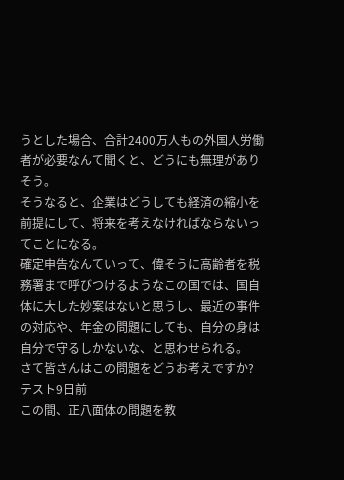うとした場合、合計2400万人もの外国人労働者が必要なんて聞くと、どうにも無理がありそう。
そうなると、企業はどうしても経済の縮小を前提にして、将来を考えなければならないってことになる。
確定申告なんていって、偉そうに高齢者を税務署まで呼びつけるようなこの国では、国自体に大した妙案はないと思うし、最近の事件の対応や、年金の問題にしても、自分の身は自分で守るしかないな、と思わせられる。
さて皆さんはこの問題をどうお考えですか?
テスト9日前
この間、正八面体の問題を教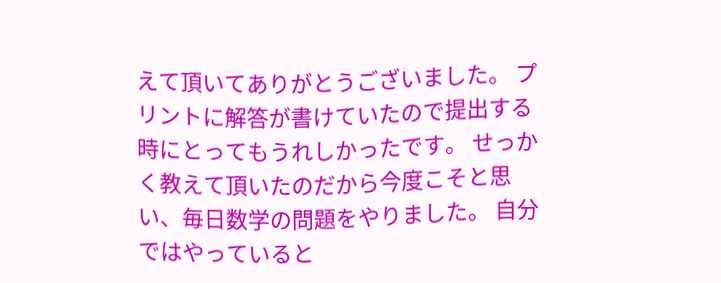えて頂いてありがとうございました。 プリントに解答が書けていたので提出する時にとってもうれしかったです。 せっかく教えて頂いたのだから今度こそと思い、毎日数学の問題をやりました。 自分ではやっていると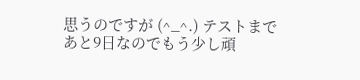思うのですが (^_^.) テストまであと9日なのでもう少し頑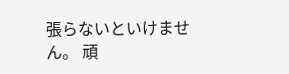張らないといけません。 頑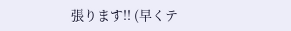張ります!! (早くテ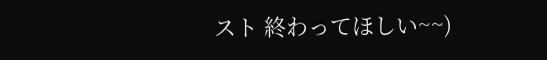スト 終わってほしい~~)